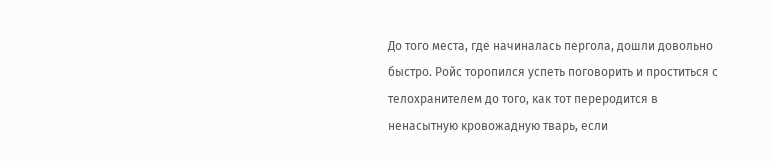До того места, где начиналась пергола, дошли довольно быстро. Ройс торопился успеть поговорить и проститься с телохранителем до того, как тот переродится в ненасытную кровожадную тварь, если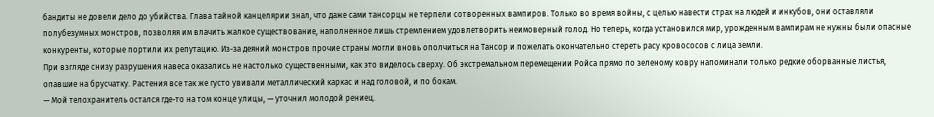бандиты не довели дело до убийства. Глава тайной канцелярии знал, что даже сами тансорцы не терпели сотворенных вампиров. Только во время войны, с целью навести страх на людей и инкубов, они оставляли полубезумных монстров, позволяя им влачить жалкое существование, наполненное лишь стремлением удовлетворить неимоверный голод. Но теперь, когда установился мир, урожденным вампирам не нужны были опасные конкуренты, которые портили их репутацию. Из-за деяний монстров прочие страны могли вновь ополчиться на Тансор и пожелать окончательно стереть расу кровососов с лица земли.
При взгляде снизу разрушения навеса оказались не настолько существенными, как это виделось сверху. Об экстремальном перемещении Ройса прямо по зеленому ковру напоминали только редкие оборванные листья, опавшие на брусчатку. Растения все так же густо увивали металлический каркас и над головой, и по бокам.
— Мой телохранитель остался где-то на том конце улицы, — уточнил молодой рениец.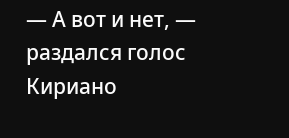— А вот и нет, — раздался голос Кириано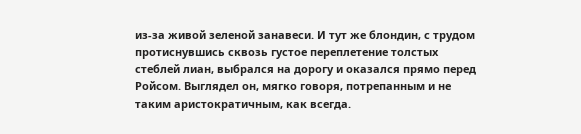из-за живой зеленой занавеси. И тут же блондин, с трудом протиснувшись сквозь густое переплетение толстых стеблей лиан, выбрался на дорогу и оказался прямо перед Ройсом. Выглядел он, мягко говоря, потрепанным и не таким аристократичным, как всегда.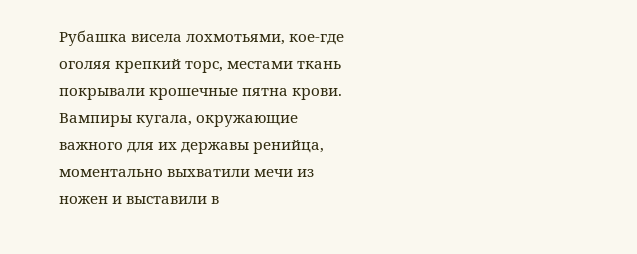Рубашка висела лохмотьями, кое-где оголяя крепкий торс, местами ткань покрывали крошечные пятна крови.
Вампиры кугала, окружающие важного для их державы ренийца, моментально выхватили мечи из ножен и выставили в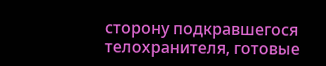сторону подкравшегося телохранителя, готовые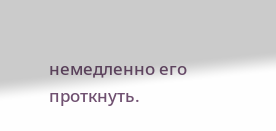немедленно его проткнуть.